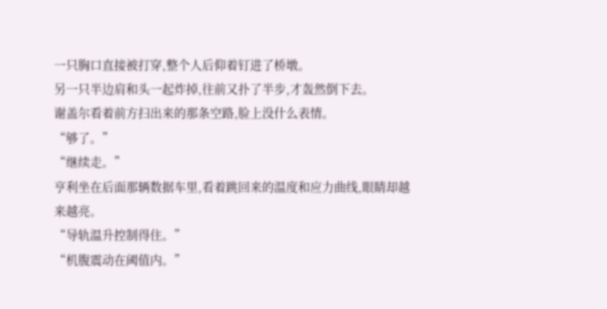一只胸口直接被打穿,整个人后仰着钉进了桥墩。
另一只半边肩和头一起炸掉,往前又扑了半步,才轰然倒下去。
谢盖尔看着前方扫出来的那条空路,脸上没什么表情。
“够了。”
“继续走。”
亨利坐在后面那辆数据车里,看着跳回来的温度和应力曲线,眼睛却越来越亮。
“导轨温升控制得住。”
“机腹震动在阈值内。”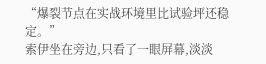“爆裂节点在实战环境里比试验坪还稳定。”
索伊坐在旁边,只看了一眼屏幕,淡淡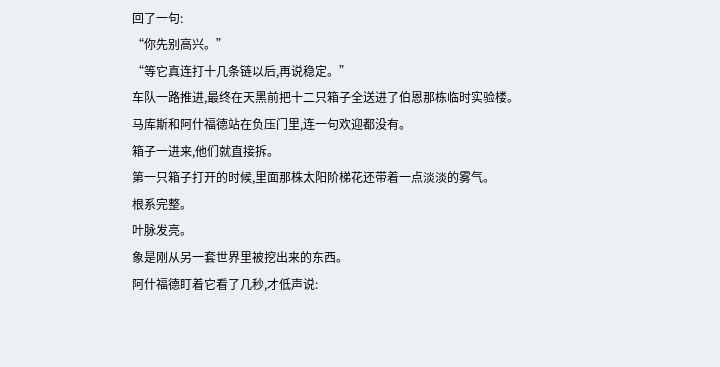回了一句:
“你先别高兴。”
“等它真连打十几条链以后,再说稳定。”
车队一路推进,最终在天黑前把十二只箱子全送进了伯恩那栋临时实验楼。
马库斯和阿什福德站在负压门里,连一句欢迎都没有。
箱子一进来,他们就直接拆。
第一只箱子打开的时候,里面那株太阳阶梯花还带着一点淡淡的雾气。
根系完整。
叶脉发亮。
象是刚从另一套世界里被挖出来的东西。
阿什福德盯着它看了几秒,才低声说: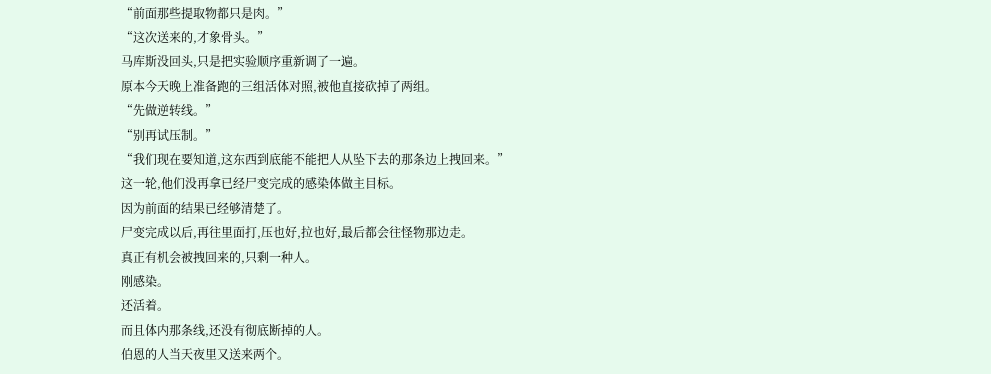“前面那些提取物都只是肉。”
“这次送来的,才象骨头。”
马库斯没回头,只是把实验顺序重新调了一遍。
原本今天晚上准备跑的三组活体对照,被他直接砍掉了两组。
“先做逆转线。”
“别再试压制。”
“我们现在要知道,这东西到底能不能把人从坠下去的那条边上拽回来。”
这一轮,他们没再拿已经尸变完成的感染体做主目标。
因为前面的结果已经够清楚了。
尸变完成以后,再往里面打,压也好,拉也好,最后都会往怪物那边走。
真正有机会被拽回来的,只剩一种人。
刚感染。
还活着。
而且体内那条线,还没有彻底断掉的人。
伯恩的人当天夜里又送来两个。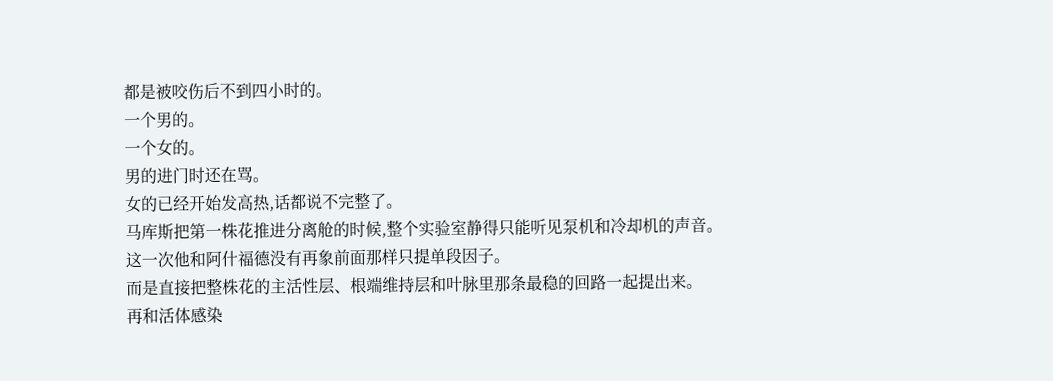都是被咬伤后不到四小时的。
一个男的。
一个女的。
男的进门时还在骂。
女的已经开始发高热,话都说不完整了。
马库斯把第一株花推进分离舱的时候,整个实验室静得只能听见泵机和冷却机的声音。
这一次他和阿什福德没有再象前面那样只提单段因子。
而是直接把整株花的主活性层、根端维持层和叶脉里那条最稳的回路一起提出来。
再和活体感染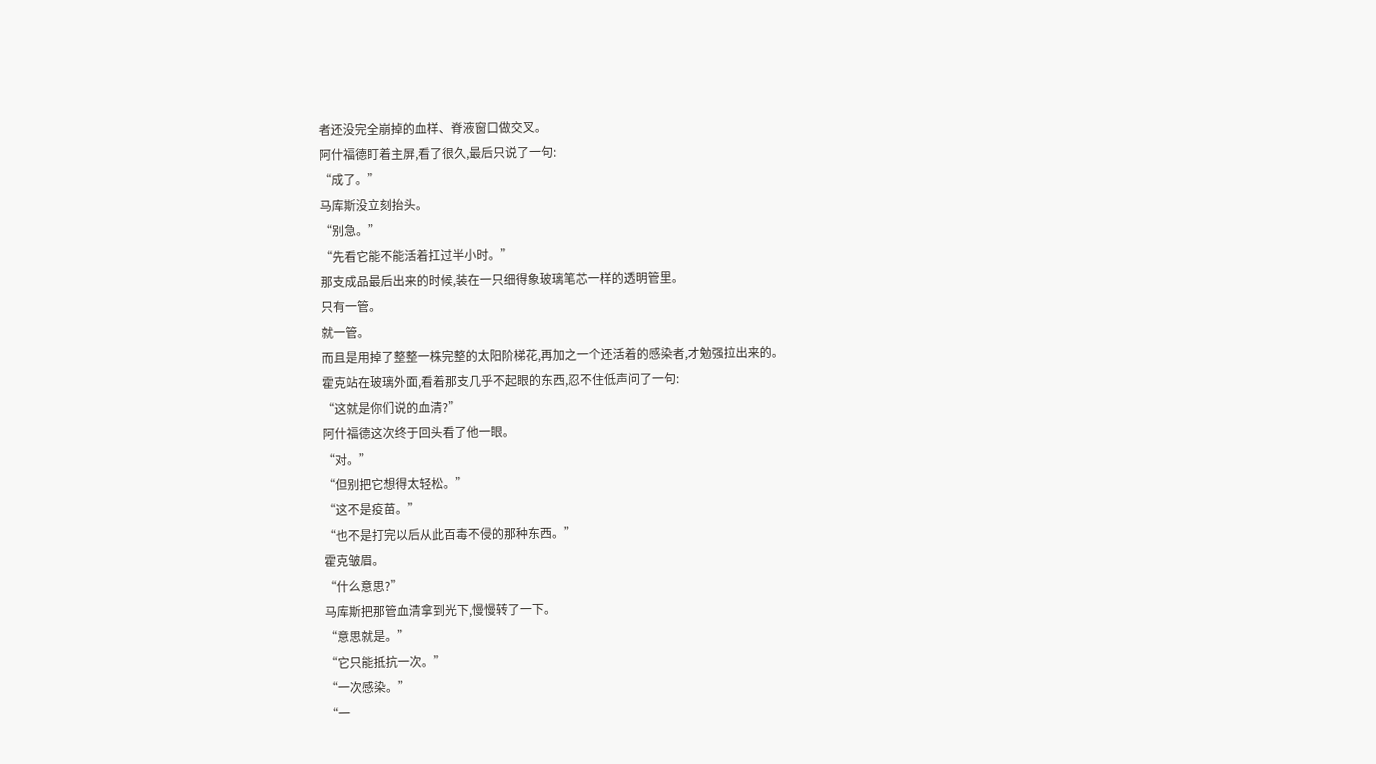者还没完全崩掉的血样、脊液窗口做交叉。
阿什福德盯着主屏,看了很久,最后只说了一句:
“成了。”
马库斯没立刻抬头。
“别急。”
“先看它能不能活着扛过半小时。”
那支成品最后出来的时候,装在一只细得象玻璃笔芯一样的透明管里。
只有一管。
就一管。
而且是用掉了整整一株完整的太阳阶梯花,再加之一个还活着的感染者,才勉强拉出来的。
霍克站在玻璃外面,看着那支几乎不起眼的东西,忍不住低声问了一句:
“这就是你们说的血清?”
阿什福德这次终于回头看了他一眼。
“对。”
“但别把它想得太轻松。”
“这不是疫苗。”
“也不是打完以后从此百毒不侵的那种东西。”
霍克皱眉。
“什么意思?”
马库斯把那管血清拿到光下,慢慢转了一下。
“意思就是。”
“它只能抵抗一次。”
“一次感染。”
“一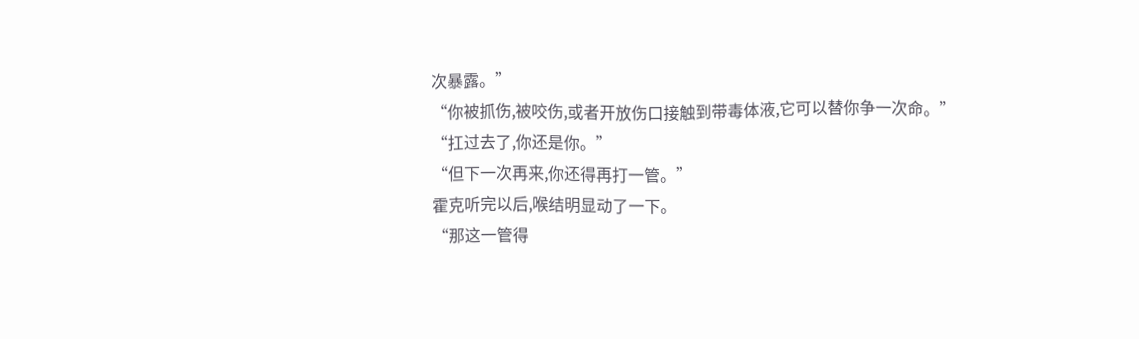次暴露。”
“你被抓伤,被咬伤,或者开放伤口接触到带毒体液,它可以替你争一次命。”
“扛过去了,你还是你。”
“但下一次再来,你还得再打一管。”
霍克听完以后,喉结明显动了一下。
“那这一管得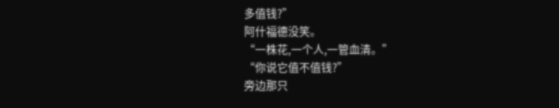多值钱?”
阿什福德没笑。
“一株花,一个人,一管血清。”
“你说它值不值钱?”
旁边那只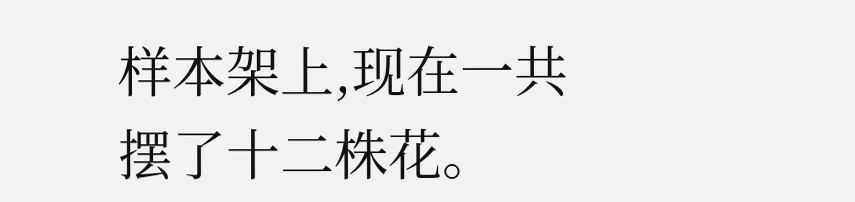样本架上,现在一共摆了十二株花。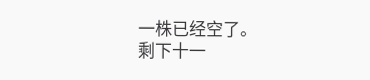一株已经空了。
剩下十一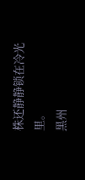株还静静锁在冷光里。
黑州